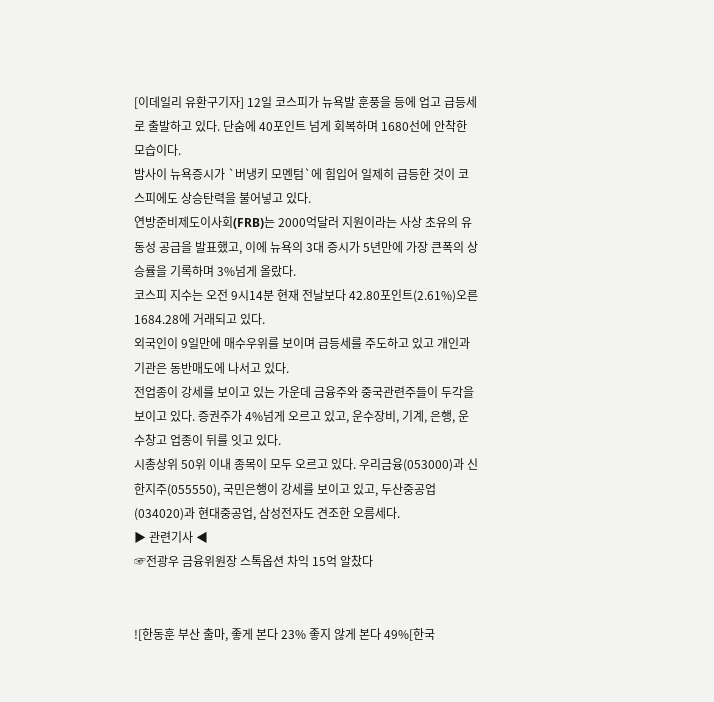[이데일리 유환구기자] 12일 코스피가 뉴욕발 훈풍을 등에 업고 급등세로 출발하고 있다. 단숨에 40포인트 넘게 회복하며 1680선에 안착한 모습이다.
밤사이 뉴욕증시가 `버냉키 모멘텀`에 힘입어 일제히 급등한 것이 코스피에도 상승탄력을 불어넣고 있다.
연방준비제도이사회(FRB)는 2000억달러 지원이라는 사상 초유의 유동성 공급을 발표했고, 이에 뉴욕의 3대 증시가 5년만에 가장 큰폭의 상승률을 기록하며 3%넘게 올랐다.
코스피 지수는 오전 9시14분 현재 전날보다 42.80포인트(2.61%)오른 1684.28에 거래되고 있다.
외국인이 9일만에 매수우위를 보이며 급등세를 주도하고 있고 개인과 기관은 동반매도에 나서고 있다.
전업종이 강세를 보이고 있는 가운데 금융주와 중국관련주들이 두각을 보이고 있다. 증권주가 4%넘게 오르고 있고, 운수장비, 기계, 은행, 운수창고 업종이 뒤를 잇고 있다.
시총상위 50위 이내 종목이 모두 오르고 있다. 우리금융(053000)과 신한지주(055550), 국민은행이 강세를 보이고 있고, 두산중공업(034020)과 현대중공업, 삼성전자도 견조한 오름세다.
▶ 관련기사 ◀
☞전광우 금융위원장 스톡옵션 차익 15억 알찼다


![한동훈 부산 출마, 좋게 본다 23% 좋지 않게 본다 49%[한국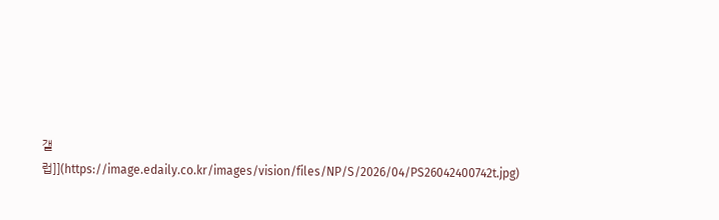갤럽]](https://image.edaily.co.kr/images/vision/files/NP/S/2026/04/PS26042400742t.jpg)